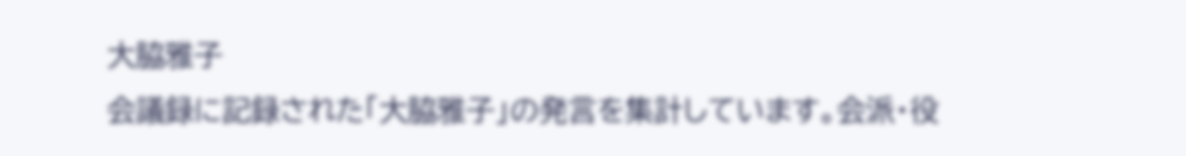大脇雅子
会議録に記録された「大脇雅子」の発言を集計しています。会派・役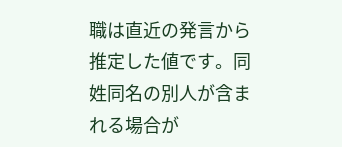職は直近の発言から推定した値です。同姓同名の別人が含まれる場合が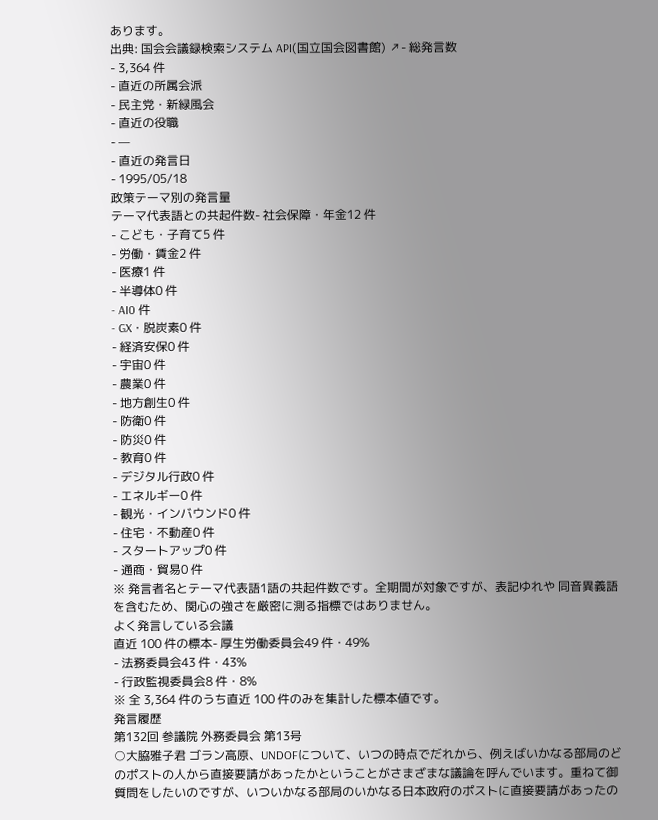あります。
出典: 国会会議録検索システム API(国立国会図書館) ↗- 総発言数
- 3,364 件
- 直近の所属会派
- 民主党・新緑風会
- 直近の役職
- —
- 直近の発言日
- 1995/05/18
政策テーマ別の発言量
テーマ代表語との共起件数- 社会保障・年金12 件
- こども・子育て5 件
- 労働・賃金2 件
- 医療1 件
- 半導体0 件
- AI0 件
- GX・脱炭素0 件
- 経済安保0 件
- 宇宙0 件
- 農業0 件
- 地方創生0 件
- 防衛0 件
- 防災0 件
- 教育0 件
- デジタル行政0 件
- エネルギー0 件
- 観光・インバウンド0 件
- 住宅・不動産0 件
- スタートアップ0 件
- 通商・貿易0 件
※ 発言者名とテーマ代表語1語の共起件数です。全期間が対象ですが、表記ゆれや 同音異義語を含むため、関心の強さを厳密に測る指標ではありません。
よく発言している会議
直近 100 件の標本- 厚生労働委員会49 件・49%
- 法務委員会43 件・43%
- 行政監視委員会8 件・8%
※ 全 3,364 件のうち直近 100 件のみを集計した標本値です。
発言履歴
第132回 参議院 外務委員会 第13号
○大脇雅子君 ゴラン高原、UNDOFについて、いつの時点でだれから、例えばいかなる部局のどのポストの人から直接要請があったかということがさまざまな議論を呼んでいます。重ねて御質問をしたいのですが、いついかなる部局のいかなる日本政府のポストに直接要請があったの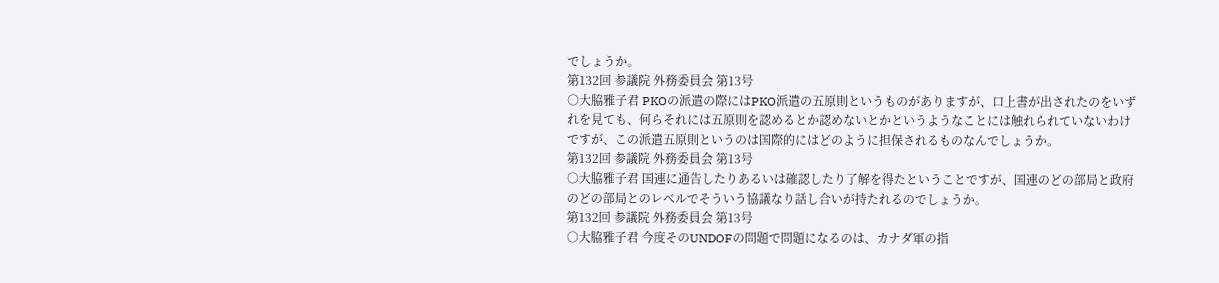でしょうか。
第132回 参議院 外務委員会 第13号
○大脇雅子君 PKOの派遣の際にはPKO派遣の五原則というものがありますが、口上書が出されたのをいずれを見ても、何らそれには五原則を認めるとか認めないとかというようなことには触れられていないわけですが、この派遣五原則というのは国際的にはどのように担保されるものなんでしょうか。
第132回 参議院 外務委員会 第13号
○大脇雅子君 国連に通告したりあるいは確認したり了解を得たということですが、国連のどの部局と政府のどの部局とのレベルでそういう協議なり話し合いが持たれるのでしょうか。
第132回 参議院 外務委員会 第13号
○大脇雅子君 今度そのUNDOFの問題で問題になるのは、カナダ軍の指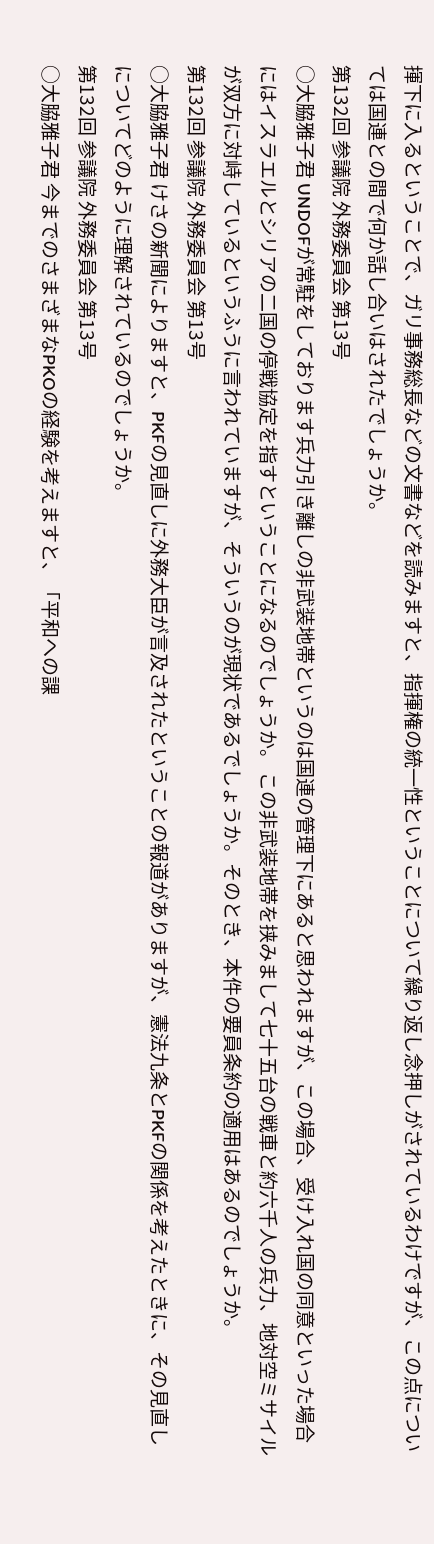揮下に入るということで、ガリ事務総長などの文書などを読みますと、指揮権の統一性ということについて繰り返し念押しがされているわけですが、この点については国連との間で何か話し合いはされたでしょうか。
第132回 参議院 外務委員会 第13号
○大脇雅子君 UNDOFが常駐をしております兵力引き離しの非武装地帯というのは国連の管理下にあると思われますが、この場合、受け入れ国の同意といった場合にはイスラエルとシリアの二国の停戦協定を指すということになるのでしょうか。 この非武装地帯を挟みまして七十五台の戦車と約六千人の兵力、地対空ミサイルが双方に対峙しているというふうに言われていますが、そういうのが現状であるでしょうか。そのとき、本件の要員条約の適用はあるのでしょうか。
第132回 参議院 外務委員会 第13号
○大脇雅子君 けさの新聞によりますと、PKFの見直しに外務大臣が言及されたということの報道がありますが、憲法九条とPKFの関係を考えたときに、その見直しについてどのように理解されているのでしょうか。
第132回 参議院 外務委員会 第13号
○大脇雅子君 今までのさまざまなPKOの経験を考えますと、「平和への課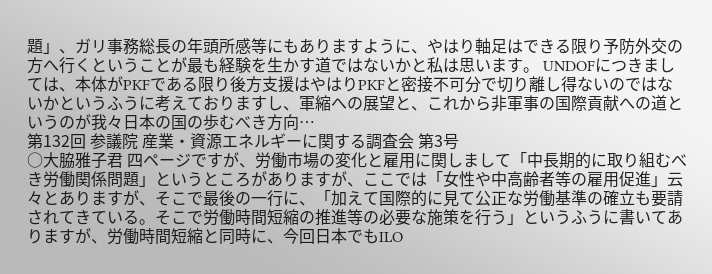題」、ガリ事務総長の年頭所感等にもありますように、やはり軸足はできる限り予防外交の方へ行くということが最も経験を生かす道ではないかと私は思います。 UNDOFにつきましては、本体がPKFである限り後方支援はやはりPKFと密接不可分で切り離し得ないのではないかというふうに考えておりますし、軍縮への展望と、これから非軍事の国際貢献への道というのが我々日本の国の歩むべき方向…
第132回 参議院 産業・資源エネルギーに関する調査会 第3号
○大脇雅子君 四ページですが、労働市場の変化と雇用に関しまして「中長期的に取り組むべき労働関係問題」というところがありますが、ここでは「女性や中高齢者等の雇用促進」云々とありますが、そこで最後の一行に、「加えて国際的に見て公正な労働基準の確立も要請されてきている。そこで労働時間短縮の推進等の必要な施策を行う」というふうに書いてありますが、労働時間短縮と同時に、今回日本でもILO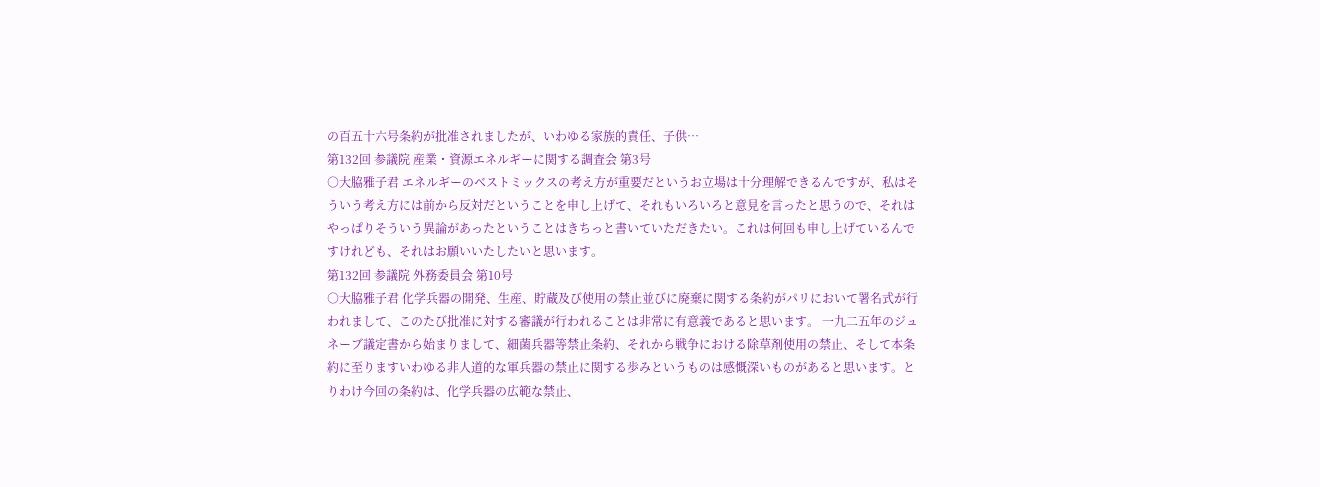の百五十六号条約が批准されましたが、いわゆる家族的責任、子供…
第132回 参議院 産業・資源エネルギーに関する調査会 第3号
○大脇雅子君 エネルギーのベストミックスの考え方が重要だというお立場は十分理解できるんですが、私はそういう考え方には前から反対だということを申し上げて、それもいろいろと意見を言ったと思うので、それはやっぱりそういう異論があったということはきちっと書いていただきたい。これは何回も申し上げているんですけれども、それはお願いいたしたいと思います。
第132回 参議院 外務委員会 第10号
○大脇雅子君 化学兵器の開発、生産、貯蔵及び使用の禁止並びに廃棄に関する条約がパリにおいて署名式が行われまして、このたび批准に対する審議が行われることは非常に有意義であると思います。 一九二五年のジュネーブ議定書から始まりまして、細菌兵器等禁止条約、それから戦争における除草剤使用の禁止、そして本条約に至りますいわゆる非人道的な軍兵器の禁止に関する歩みというものは感慨深いものがあると思います。とりわけ今回の条約は、化学兵器の広範な禁止、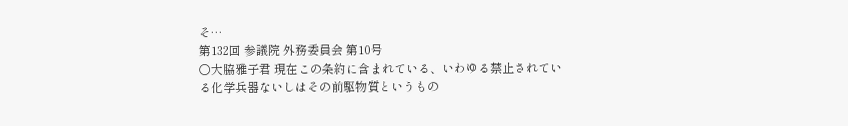そ…
第132回 参議院 外務委員会 第10号
○大脇雅子君 現在この条約に含まれている、いわゆる禁止されている化学兵器ないしはその前駆物質というもの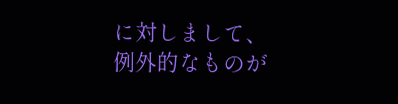に対しまして、例外的なものが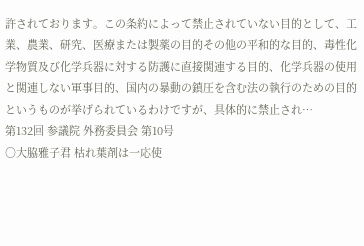許されております。この条約によって禁止されていない目的として、工業、農業、研究、医療または製薬の目的その他の平和的な目的、毒性化学物質及び化学兵器に対する防護に直接関連する目的、化学兵器の使用と関連しない軍事目的、国内の暴動の鎮圧を含む法の執行のための目的というものが挙げられているわけですが、具体的に禁止され…
第132回 参議院 外務委員会 第10号
○大脇雅子君 枯れ葉剤は一応使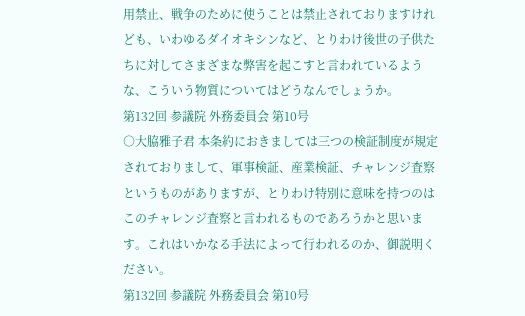用禁止、戦争のために使うことは禁止されておりますけれども、いわゆるダイオキシンなど、とりわけ後世の子供たちに対してさまざまな弊害を起こすと言われているような、こういう物質についてはどうなんでしょうか。
第132回 参議院 外務委員会 第10号
○大脇雅子君 本条約におきましては三つの検証制度が規定されておりまして、軍事検証、産業検証、チャレンジ査察というものがありますが、とりわけ特別に意味を持つのはこのチャレンジ査察と言われるものであろうかと思います。これはいかなる手法によって行われるのか、御説明ください。
第132回 参議院 外務委員会 第10号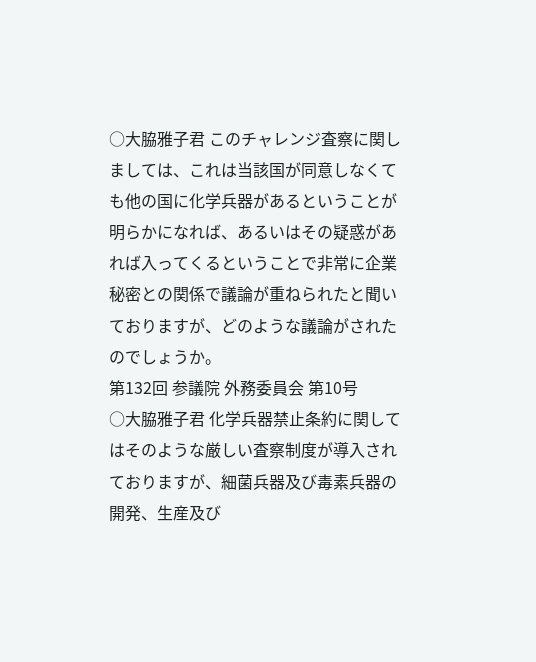○大脇雅子君 このチャレンジ査察に関しましては、これは当該国が同意しなくても他の国に化学兵器があるということが明らかになれば、あるいはその疑惑があれば入ってくるということで非常に企業秘密との関係で議論が重ねられたと聞いておりますが、どのような議論がされたのでしょうか。
第132回 参議院 外務委員会 第10号
○大脇雅子君 化学兵器禁止条約に関してはそのような厳しい査察制度が導入されておりますが、細菌兵器及び毒素兵器の開発、生産及び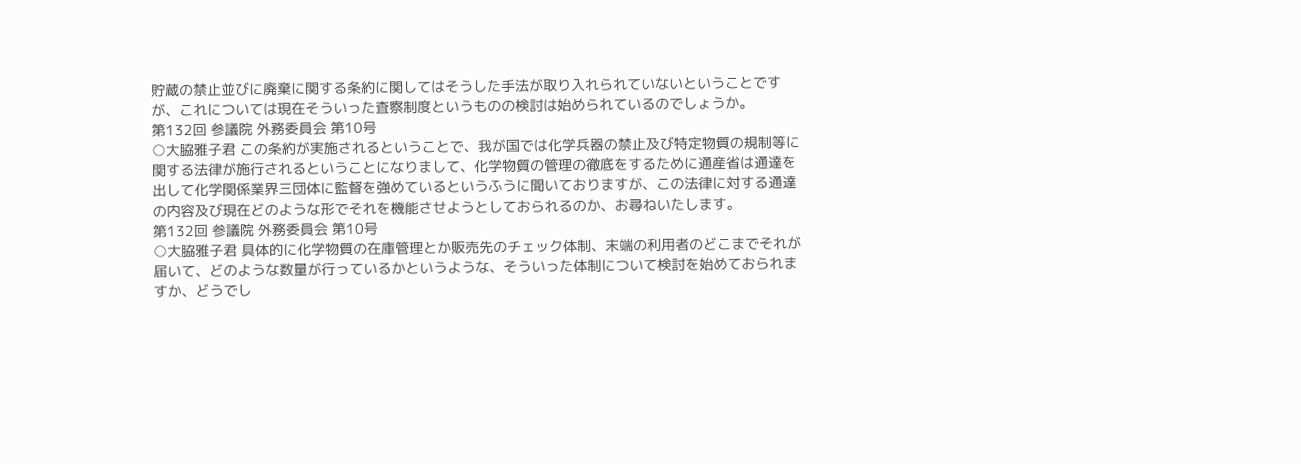貯蔵の禁止並びに廃棄に関する条約に関してはそうした手法が取り入れられていないということですが、これについては現在そういった査察制度というものの検討は始められているのでしょうか。
第132回 参議院 外務委員会 第10号
○大脇雅子君 この条約が実施されるということで、我が国では化学兵器の禁止及び特定物質の規制等に関する法律が施行されるということになりまして、化学物質の管理の徹底をするために通産省は通達を出して化学関係業界三団体に監督を強めているというふうに聞いておりますが、この法律に対する通達の内容及び現在どのような形でそれを機能させようとしておられるのか、お尋ねいたします。
第132回 参議院 外務委員会 第10号
○大脇雅子君 具体的に化学物質の在庫管理とか販売先のチェック体制、末端の利用者のどこまでそれが届いて、どのような数量が行っているかというような、そういった体制について検討を始めておられますか、どうでし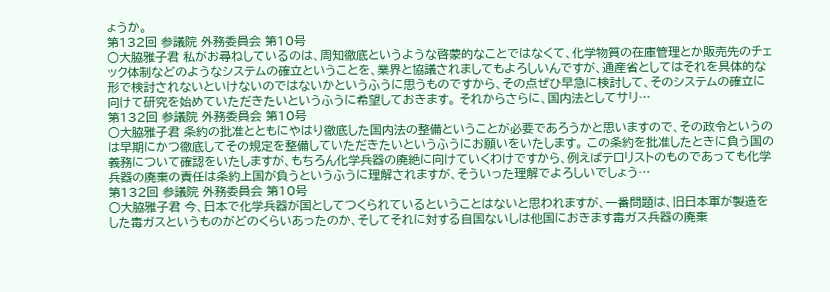ょうか。
第132回 参議院 外務委員会 第10号
○大脇雅子君 私がお尋ねしているのは、周知徹底というような啓蒙的なことではなくて、化学物質の在庫管理とか販売先のチェック体制などのようなシステムの確立ということを、業界と協議されましてもよろしいんですが、通産省としてはそれを具体的な形で検討されないといけないのではないかというふうに思うものですから、その点ぜひ早急に検討して、そのシステムの確立に向けて研究を始めていただきたいというふうに希望しておきます。 それからさらに、国内法としてサリ…
第132回 参議院 外務委員会 第10号
○大脇雅子君 条約の批准とともにやはり徹底した国内法の整備ということが必要であろうかと思いますので、その政令というのは早期にかつ徹底してその規定を整備していただきたいというふうにお願いをいたします。 この条約を批准したときに負う国の義務について確認をいたしますが、もちろん化学兵器の廃絶に向けていくわけですから、例えばテロリストのものであっても化学兵器の廃棄の責任は条約上国が負うというふうに理解されますが、そういった理解でよろしいでしょう…
第132回 参議院 外務委員会 第10号
○大脇雅子君 今、日本で化学兵器が国としてつくられているということはないと思われますが、一番問題は、旧日本軍が製造をした毒ガスというものがどのくらいあったのか、そしてそれに対する自国ないしは他国におきます毒ガス兵器の廃棄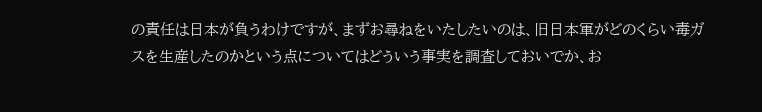の責任は日本が負うわけですが、まずお尋ねをいたしたいのは、旧日本軍がどのくらい毒ガスを生産したのかという点についてはどういう事実を調査しておいでか、お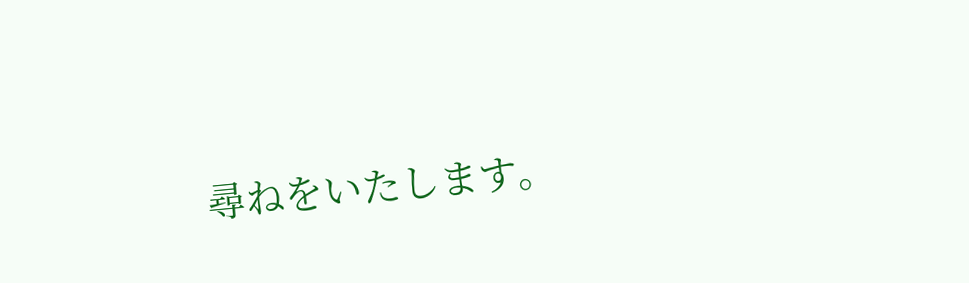尋ねをいたします。